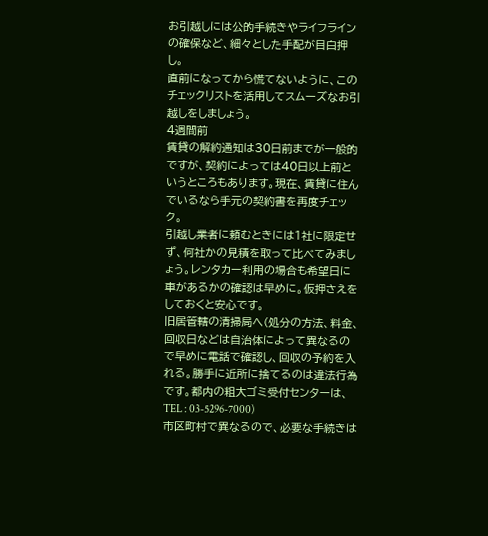お引越しには公的手続きやライフラインの確保など、細々とした手配が目白押し。
直前になってから慌てないように、このチェックリストを活用してスムーズなお引越しをしましょう。
4週間前
賃貸の解約通知は30日前までが一般的ですが、契約によっては40日以上前というところもあります。現在、賃貸に住んでいるなら手元の契約書を再度チェック。
引越し業者に頼むときには1社に限定せず、何社かの見積を取って比べてみましょう。レンタカー利用の場合も希望日に車があるかの確認は早めに。仮押さえをしておくと安心です。
旧居管轄の清掃局へ(処分の方法、料金、回収日などは自治体によって異なるので早めに電話で確認し、回収の予約を入れる。勝手に近所に捨てるのは違法行為です。都内の粗大ゴミ受付センターは、TEL : 03-5296-7000)
市区町村で異なるので、必要な手続きは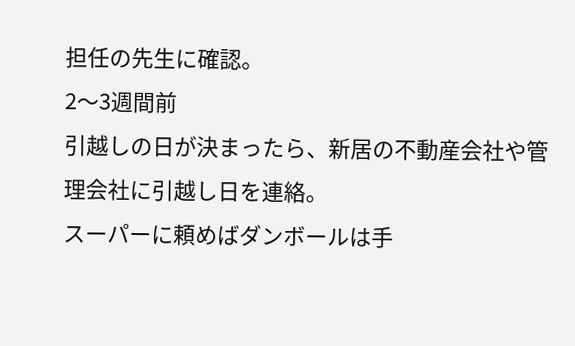担任の先生に確認。
2〜3週間前
引越しの日が決まったら、新居の不動産会社や管理会社に引越し日を連絡。
スーパーに頼めばダンボールは手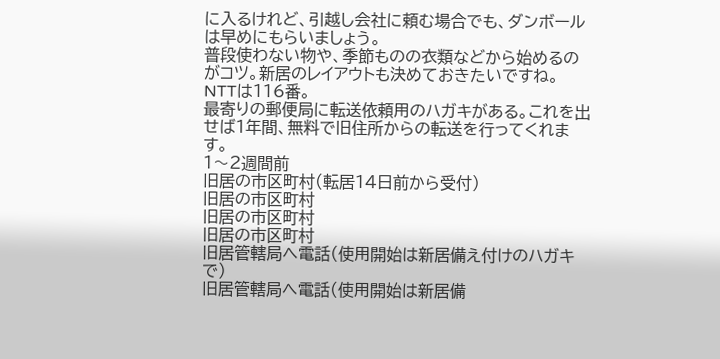に入るけれど、引越し会社に頼む場合でも、ダンボールは早めにもらいましょう。
普段使わない物や、季節ものの衣類などから始めるのがコツ。新居のレイアウトも決めておきたいですね。
NTTは116番。
最寄りの郵便局に転送依頼用のハガキがある。これを出せば1年間、無料で旧住所からの転送を行ってくれます。
1〜2週間前
旧居の市区町村(転居14日前から受付)
旧居の市区町村
旧居の市区町村
旧居の市区町村
旧居管轄局へ電話(使用開始は新居備え付けのハガキで)
旧居管轄局へ電話(使用開始は新居備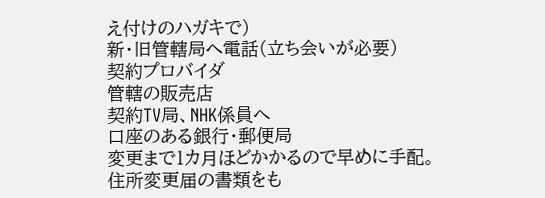え付けのハガキで)
新・旧管轄局へ電話(立ち会いが必要)
契約プロバイダ
管轄の販売店
契約TV局、NHK係員へ
口座のある銀行・郵便局
変更まで1カ月ほどかかるので早めに手配。住所変更届の書類をも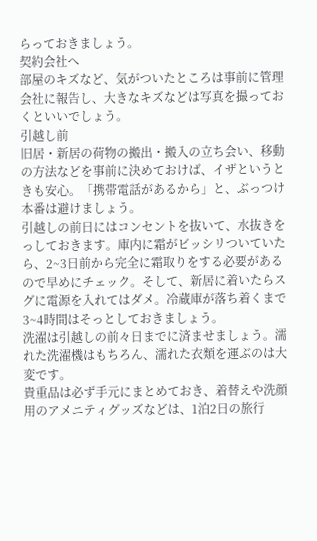らっておきましょう。
契約会社へ
部屋のキズなど、気がついたところは事前に管理会社に報告し、大きなキズなどは写真を撮っておくといいでしょう。
引越し前
旧居・新居の荷物の搬出・搬入の立ち会い、移動の方法などを事前に決めておけば、イザというときも安心。「携帯電話があるから」と、ぶっつけ本番は避けましょう。
引越しの前日にはコンセントを抜いて、水抜きをっしておきます。庫内に霜がビッシリついていたら、2~3日前から完全に霜取りをする必要があるので早めにチェック。そして、新居に着いたらスグに電源を入れてはダメ。冷蔵庫が落ち着くまで3~4時間はそっとしておきましょう。
洗濯は引越しの前々日までに済ませましょう。濡れた洗濯機はもちろん、濡れた衣類を運ぶのは大変です。
貴重品は必ず手元にまとめておき、着替えや洗顔用のアメニティグッズなどは、1泊2日の旅行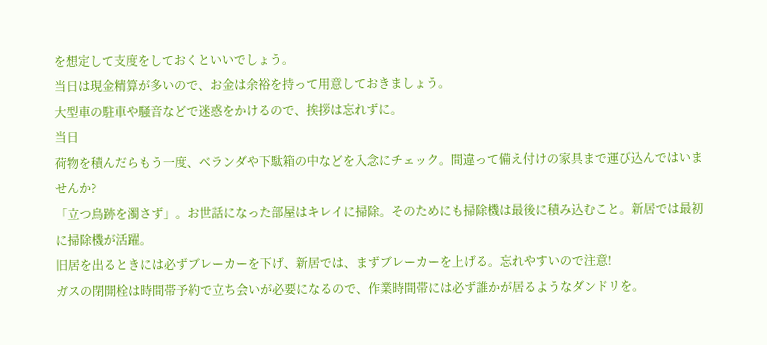を想定して支度をしておくといいでしょう。
当日は現金精算が多いので、お金は余裕を持って用意しておきましょう。
大型車の駐車や騒音などで迷惑をかけるので、挨拶は忘れずに。
当日
荷物を積んだらもう一度、ベランダや下駄箱の中などを入念にチェック。間違って備え付けの家具まで運び込んではいませんか?
「立つ鳥跡を濁さず」。お世話になった部屋はキレイに掃除。そのためにも掃除機は最後に積み込むこと。新居では最初に掃除機が活躍。
旧居を出るときには必ずブレーカーを下げ、新居では、まずブレーカーを上げる。忘れやすいので注意!
ガスの閉開栓は時間帯予約で立ち会いが必要になるので、作業時間帯には必ず誰かが居るようなダンドリを。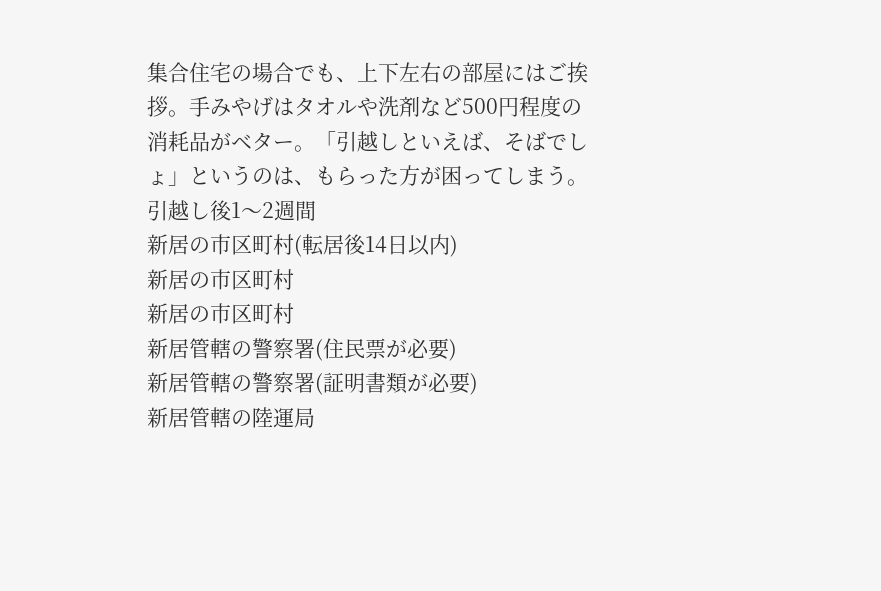集合住宅の場合でも、上下左右の部屋にはご挨拶。手みやげはタオルや洗剤など500円程度の消耗品がベター。「引越しといえば、そばでしょ」というのは、もらった方が困ってしまう。
引越し後1〜2週間
新居の市区町村(転居後14日以内)
新居の市区町村
新居の市区町村
新居管轄の警察署(住民票が必要)
新居管轄の警察署(証明書類が必要)
新居管轄の陸運局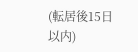(転居後15日以内)